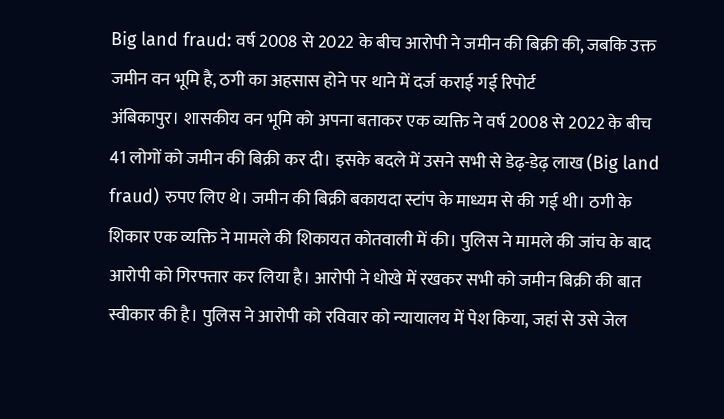Big land fraud: वर्ष 2008 से 2022 के बीच आरोपी ने जमीन की बिक्री की, जबकि उक्त जमीन वन भूमि है, ठगी का अहसास होने पर थाने में दर्ज कराई गई रिपोर्ट
अंबिकापुर। शासकीय वन भूमि को अपना बताकर एक व्यक्ति ने वर्ष 2008 से 2022 के बीच 41 लोगों को जमीन की बिक्री कर दी। इसके बदले में उसने सभी से डेढ़-डेढ़ लाख (Big land fraud) रुपए लिए थे। जमीन की बिक्री बकायदा स्टांप के माध्यम से की गई थी। ठगी के शिकार एक व्यक्ति ने मामले की शिकायत कोतवाली में की। पुलिस ने मामले की जांच के बाद आरोपी को गिरफ्तार कर लिया है। आरोपी ने धोखे में रखकर सभी को जमीन बिक्री की बात स्वीकार की है। पुलिस ने आरोपी को रविवार को न्यायालय में पेश किया, जहां से उसे जेल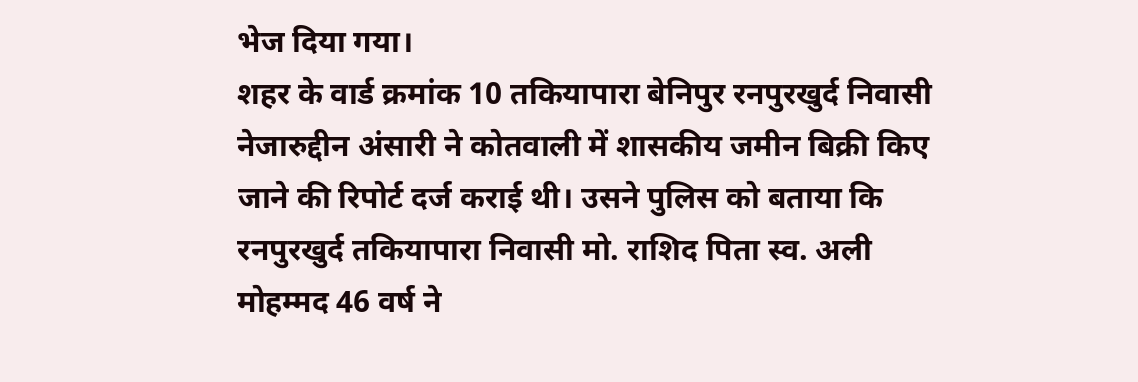भेज दिया गया।
शहर के वार्ड क्रमांक 10 तकियापारा बेनिपुर रनपुरखुर्द निवासी नेजारुद्दीन अंसारी ने कोतवाली में शासकीय जमीन बिक्री किए जाने की रिपोर्ट दर्ज कराई थी। उसने पुलिस को बताया कि रनपुरखुर्द तकियापारा निवासी मो. राशिद पिता स्व. अली मोहम्मद 46 वर्ष ने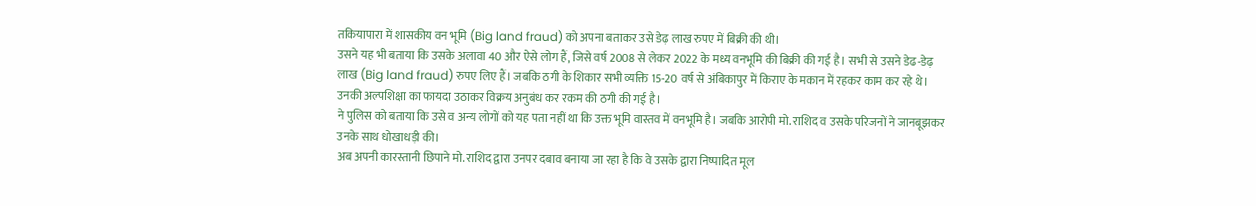तकियापारा में शासकीय वन भूमि (Big land fraud) को अपना बताकर उसे डेढ़ लाख रुपए में बिक्री की थी।
उसने यह भी बताया कि उसके अलावा 40 और ऐसे लोग हैं, जिसे वर्ष 2008 से लेकर 2022 के मध्य वनभूमि की बिक्री की गई है। सभी से उसने डेढ-डेढ़ लाख (Big land fraud) रुपए लिए हैं। जबकि ठगी के शिकार सभी व्यक्ति 15-20 वर्ष से अंबिकापुर में किराए के मकान में रहकर काम कर रहे थे। उनकी अल्पशिक्षा का फायदा उठाकर विक्रय अनुबंध कर रकम की ठगी की गई है।
ने पुलिस को बताया कि उसे व अन्य लोगों को यह पता नहीं था कि उक्त भूमि वास्तव में वनभूमि है। जबकि आरोपी मो. राशिद व उसके परिजनों ने जानबूझकर उनके साथ धोखाधड़ी की।
अब अपनी कारस्तानी छिपाने मो. राशिद द्वारा उनपर दबाव बनाया जा रहा है कि वे उसके द्वारा निष्पादित मूल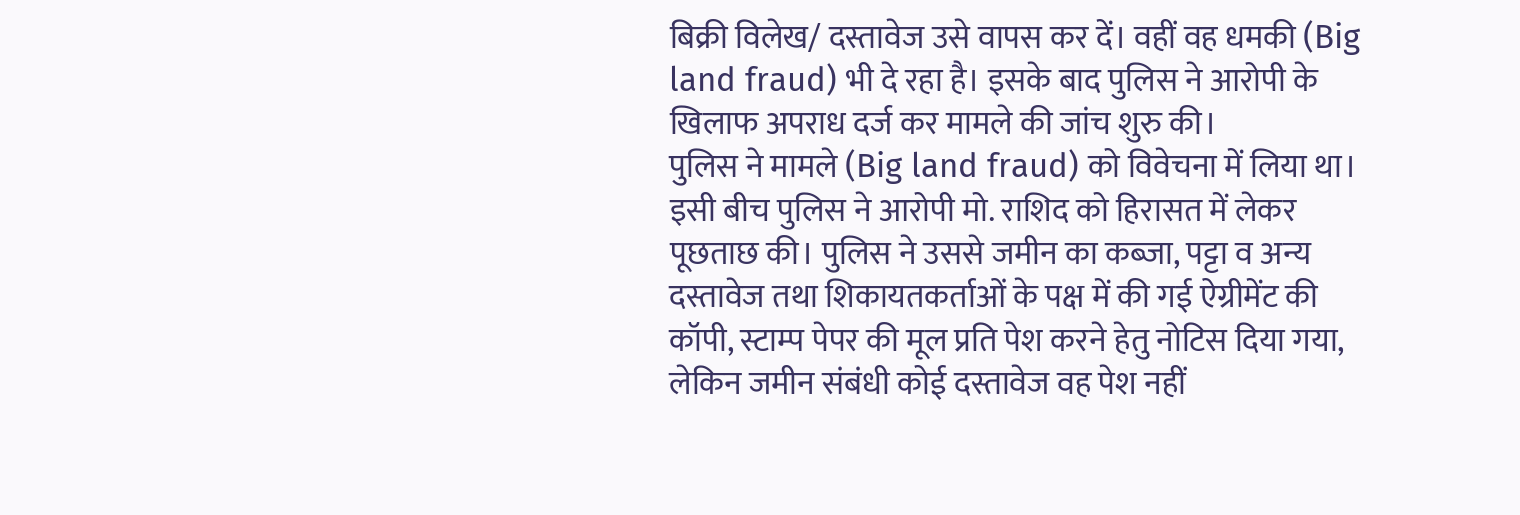बिक्री विलेख/ दस्तावेज उसे वापस कर दें। वहीं वह धमकी (Big land fraud) भी दे रहा है। इसके बाद पुलिस ने आरोपी के खिलाफ अपराध दर्ज कर मामले की जांच शुरु की।
पुलिस ने मामले (Big land fraud) को विवेचना में लिया था। इसी बीच पुलिस ने आरोपी मो. राशिद को हिरासत में लेकर पूछताछ की। पुलिस ने उससे जमीन का कब्जा, पट्टा व अन्य दस्तावेज तथा शिकायतकर्ताओं के पक्ष में की गई ऐग्रीमेंट की कॉपी, स्टाम्प पेपर की मूल प्रति पेश करने हेतु नोटिस दिया गया, लेकिन जमीन संबंधी कोई दस्तावेज वह पेश नहीं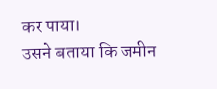कर पाया।
उसने बताया कि जमीन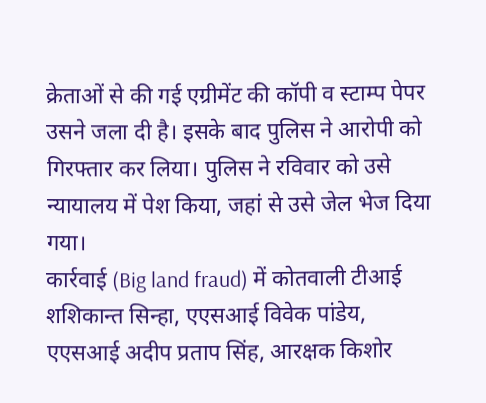क्रेताओं से की गई एग्रीमेंट की कॉपी व स्टाम्प पेपर उसने जला दी है। इसके बाद पुलिस ने आरोपी को गिरफ्तार कर लिया। पुलिस ने रविवार को उसे न्यायालय में पेश किया, जहां से उसे जेल भेज दिया गया।
कार्रवाई (Big land fraud) में कोतवाली टीआई शशिकान्त सिन्हा, एएसआई विवेक पांडेय, एएसआई अदीप प्रताप सिंह, आरक्षक किशोर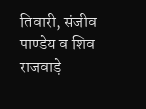तिवारी, संजीव पाण्डेय व शिव राजवाड़े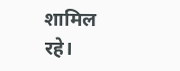शामिल रहे।